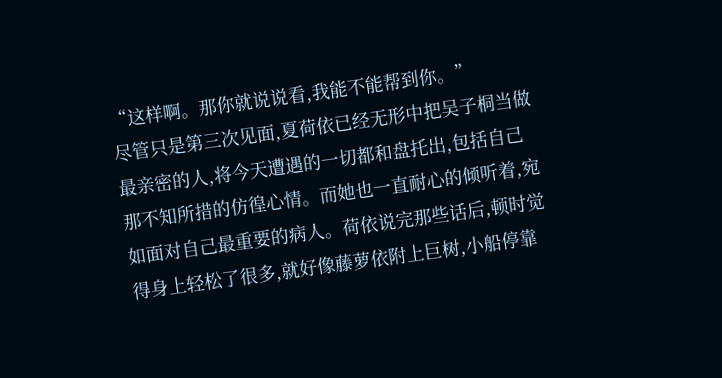“这样啊。那你就说说看,我能不能帮到你。”
尽管只是第三次见面,夏荷依已经无形中把吴子桐当做最亲密的人,将今天遭遇的一切都和盘托出,包括自己那不知所措的仿徨心情。而她也一直耐心的倾听着,宛如面对自己最重要的病人。荷依说完那些话后,顿时觉得身上轻松了很多,就好像藤萝依附上巨树,小船停靠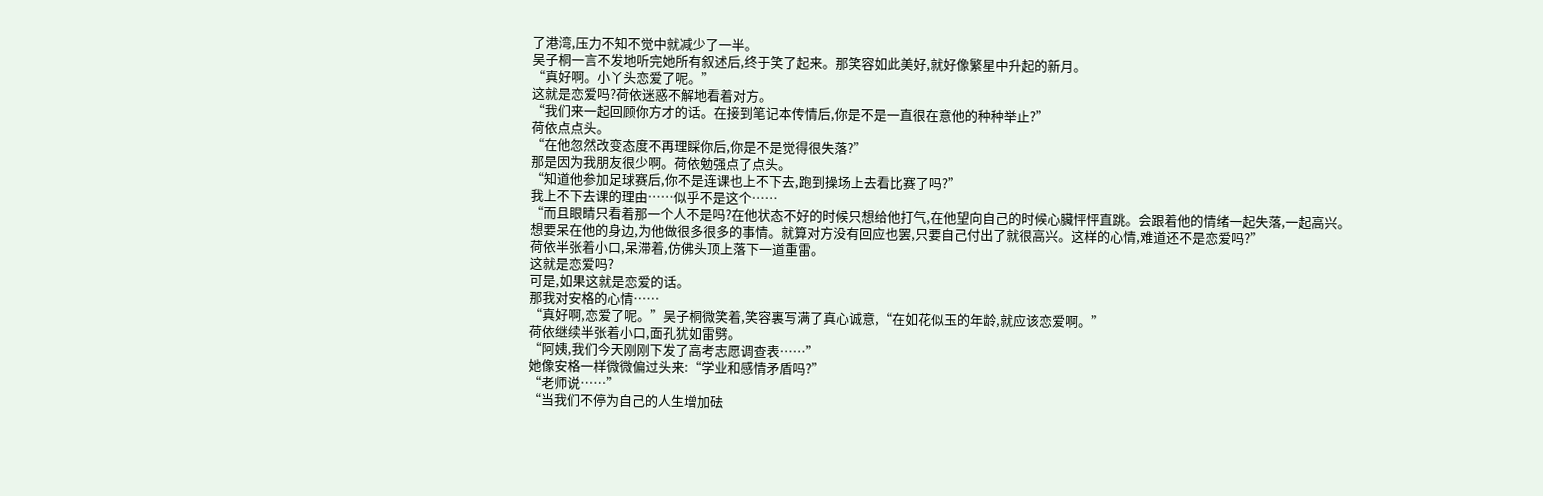了港湾,压力不知不觉中就减少了一半。
吴子桐一言不发地听完她所有叙述后,终于笑了起来。那笑容如此美好,就好像繁星中升起的新月。
“真好啊。小丫头恋爱了呢。”
这就是恋爱吗?荷依迷惑不解地看着对方。
“我们来一起回顾你方才的话。在接到笔记本传情后,你是不是一直很在意他的种种举止?”
荷依点点头。
“在他忽然改变态度不再理睬你后,你是不是觉得很失落?”
那是因为我朋友很少啊。荷依勉强点了点头。
“知道他参加足球赛后,你不是连课也上不下去,跑到操场上去看比赛了吗?”
我上不下去课的理由……似乎不是这个……
“而且眼睛只看着那一个人不是吗?在他状态不好的时候只想给他打气,在他望向自己的时候心臟怦怦直跳。会跟着他的情绪一起失落,一起高兴。想要呆在他的身边,为他做很多很多的事情。就算对方没有回应也罢,只要自己付出了就很高兴。这样的心情,难道还不是恋爱吗?”
荷依半张着小口,呆滞着,仿佛头顶上落下一道重雷。
这就是恋爱吗?
可是,如果这就是恋爱的话。
那我对安格的心情……
“真好啊,恋爱了呢。”吴子桐微笑着,笑容裏写满了真心诚意,“在如花似玉的年龄,就应该恋爱啊。”
荷依继续半张着小口,面孔犹如雷劈。
“阿姨,我们今天刚刚下发了高考志愿调查表……”
她像安格一样微微偏过头来:“学业和感情矛盾吗?”
“老师说……”
“当我们不停为自己的人生增加砝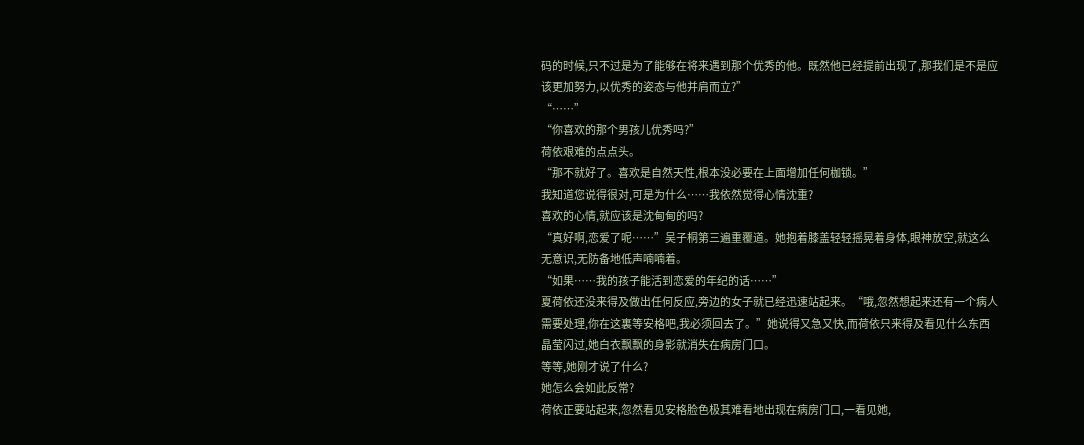码的时候,只不过是为了能够在将来遇到那个优秀的他。既然他已经提前出现了,那我们是不是应该更加努力,以优秀的姿态与他并肩而立?”
“……”
“你喜欢的那个男孩儿优秀吗?”
荷依艰难的点点头。
“那不就好了。喜欢是自然天性,根本没必要在上面增加任何枷锁。”
我知道您说得很对,可是为什么……我依然觉得心情沈重?
喜欢的心情,就应该是沈甸甸的吗?
“真好啊,恋爱了呢……”吴子桐第三遍重覆道。她抱着膝盖轻轻摇晃着身体,眼神放空,就这么无意识,无防备地低声喃喃着。
“如果……我的孩子能活到恋爱的年纪的话……”
夏荷依还没来得及做出任何反应,旁边的女子就已经迅速站起来。“哦,忽然想起来还有一个病人需要处理,你在这裏等安格吧,我必须回去了。”她说得又急又快,而荷依只来得及看见什么东西晶莹闪过,她白衣飘飘的身影就消失在病房门口。
等等,她刚才说了什么?
她怎么会如此反常?
荷依正要站起来,忽然看见安格脸色极其难看地出现在病房门口,一看见她,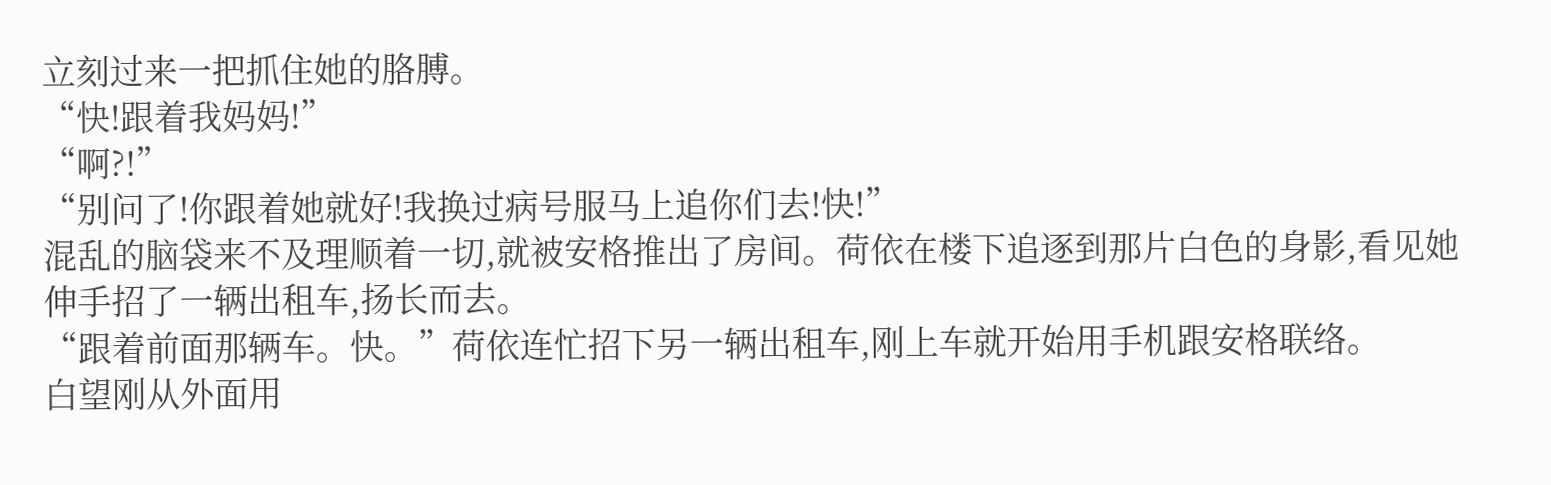立刻过来一把抓住她的胳膊。
“快!跟着我妈妈!”
“啊?!”
“别问了!你跟着她就好!我换过病号服马上追你们去!快!”
混乱的脑袋来不及理顺着一切,就被安格推出了房间。荷依在楼下追逐到那片白色的身影,看见她伸手招了一辆出租车,扬长而去。
“跟着前面那辆车。快。”荷依连忙招下另一辆出租车,刚上车就开始用手机跟安格联络。
白望刚从外面用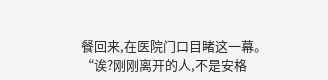餐回来,在医院门口目睹这一幕。
“诶?刚刚离开的人,不是安格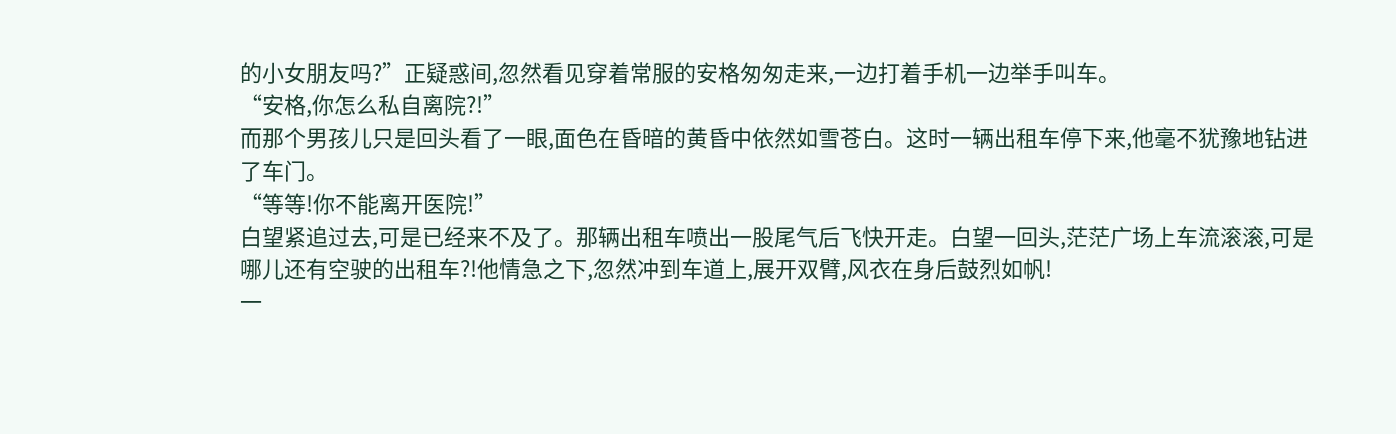的小女朋友吗?”正疑惑间,忽然看见穿着常服的安格匆匆走来,一边打着手机一边举手叫车。
“安格,你怎么私自离院?!”
而那个男孩儿只是回头看了一眼,面色在昏暗的黄昏中依然如雪苍白。这时一辆出租车停下来,他毫不犹豫地钻进了车门。
“等等!你不能离开医院!”
白望紧追过去,可是已经来不及了。那辆出租车喷出一股尾气后飞快开走。白望一回头,茫茫广场上车流滚滚,可是哪儿还有空驶的出租车?!他情急之下,忽然冲到车道上,展开双臂,风衣在身后鼓烈如帆!
一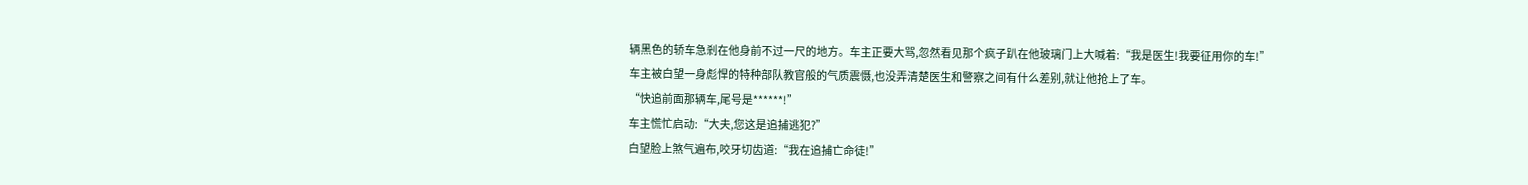辆黑色的轿车急剎在他身前不过一尺的地方。车主正要大骂,忽然看见那个疯子趴在他玻璃门上大喊着:“我是医生!我要征用你的车!”
车主被白望一身彪悍的特种部队教官般的气质震慑,也没弄清楚医生和警察之间有什么差别,就让他抢上了车。
“快追前面那辆车,尾号是******!”
车主慌忙启动:“大夫,您这是追捕逃犯?”
白望脸上煞气遍布,咬牙切齿道:“我在追捕亡命徒!”